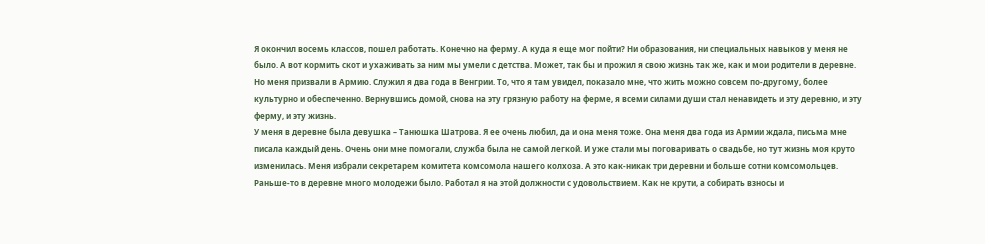Я окончил восемь классов, пошел работать. Конечно на ферму. А куда я еще мог пойти? Ни образования, ни специальных навыков у меня не было. А вот кормить скот и ухаживать за ним мы умели с детства. Может, так бы и прожил я свою жизнь так же, как и мои родители в деревне. Но меня призвали в Армию. Служил я два года в Венгрии. То, что я там увидел, показало мне, что жить можно совсем по-другому, более культурно и обеспеченно. Вернувшись домой, снова на эту грязную работу на ферме, я всеми силами души стал ненавидеть и эту деревню, и эту ферму, и эту жизнь.
У меня в деревне была девушка – Танюшка Шатрова. Я ее очень любил, да и она меня тоже. Она меня два года из Армии ждала, письма мне писала каждый день. Очень они мне помогали, служба была не самой легкой. И уже стали мы поговаривать о свадьбе, но тут жизнь моя круто изменилась. Меня избрали секретарем комитета комсомола нашего колхоза. А это как-никак три деревни и больше сотни комсомольцев. Раньше-то в деревне много молодежи было. Работал я на этой должности с удовольствием. Как не крути, а собирать взносы и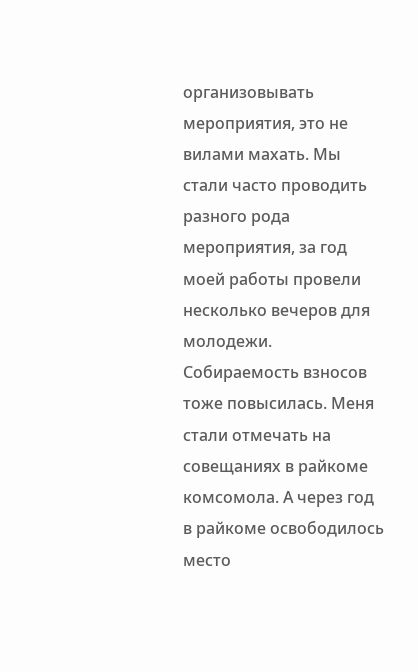организовывать мероприятия, это не вилами махать. Мы стали часто проводить разного рода мероприятия, за год моей работы провели несколько вечеров для молодежи. Собираемость взносов тоже повысилась. Меня стали отмечать на совещаниях в райкоме комсомола. А через год в райкоме освободилось место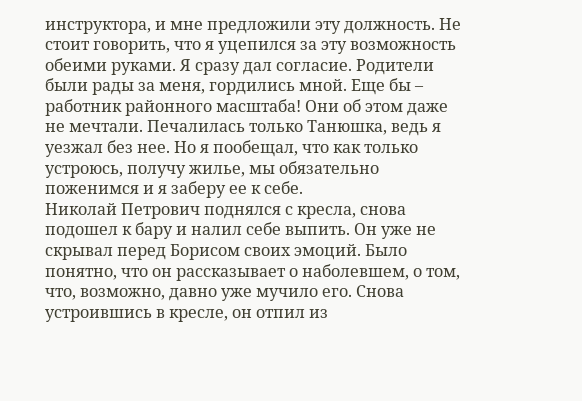инструктора, и мне предложили эту должность. Не стоит говорить, что я уцепился за эту возможность обеими руками. Я сразу дал согласие. Родители были рады за меня, гордились мной. Еще бы – работник районного масштаба! Они об этом даже не мечтали. Печалилась только Танюшка, ведь я уезжал без нее. Но я пообещал, что как только устроюсь, получу жилье, мы обязательно поженимся и я заберу ее к себе.
Николай Петрович поднялся с кресла, снова подошел к бару и налил себе выпить. Он уже не скрывал перед Борисом своих эмоций. Было понятно, что он рассказывает о наболевшем, о том, что, возможно, давно уже мучило его. Снова устроившись в кресле, он отпил из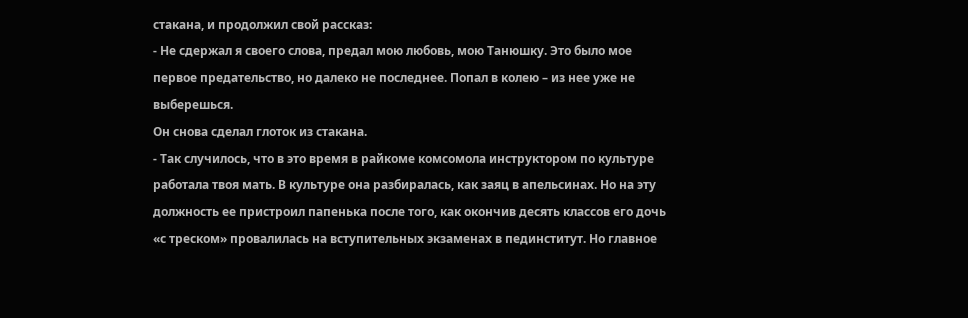стакана, и продолжил свой рассказ:
- Не сдержал я своего слова, предал мою любовь, мою Танюшку. Это было мое первое предательство, но далеко не последнее. Попал в колею – из нее уже не выберешься.
Он снова сделал глоток из стакана.
- Так случилось, что в это время в райкоме комсомола инструктором по культуре работала твоя мать. В культуре она разбиралась, как заяц в апельсинах. Но на эту должность ее пристроил папенька после того, как окончив десять классов его дочь «с треском» провалилась на вступительных экзаменах в пединститут. Но главное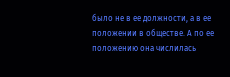было не в ее должности, а в ее положении в обществе. А по ее положению она числилась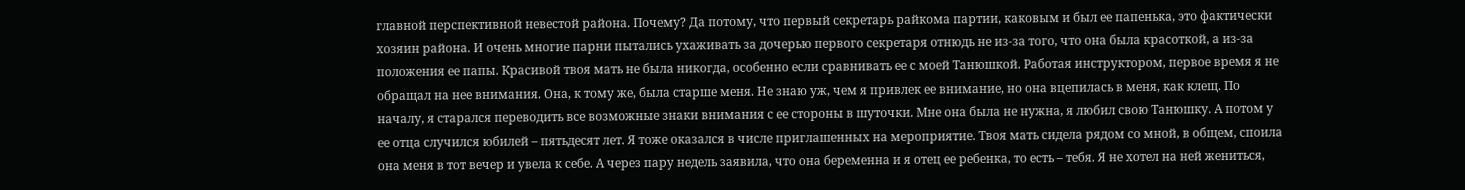главной перспективной невестой района. Почему? Да потому, что первый секретарь райкома партии, каковым и был ее папенька, это фактически хозяин района. И очень многие парни пытались ухаживать за дочерью первого секретаря отнюдь не из-за того, что она была красоткой, а из-за положения ее папы. Красивой твоя мать не была никогда, особенно если сравнивать ее с моей Танюшкой. Работая инструктором, первое время я не обращал на нее внимания. Она, к тому же, была старше меня. Не знаю уж, чем я привлек ее внимание, но она вцепилась в меня, как клещ. По началу, я старался переводить все возможные знаки внимания с ее стороны в шуточки. Мне она была не нужна, я любил свою Танюшку. А потом у ее отца случился юбилей – пятьдесят лет. Я тоже оказался в числе приглашенных на мероприятие. Твоя мать сидела рядом со мной, в общем, споила она меня в тот вечер и увела к себе. А через пару недель заявила, что она беременна и я отец ее ребенка, то есть – тебя. Я не хотел на ней жениться,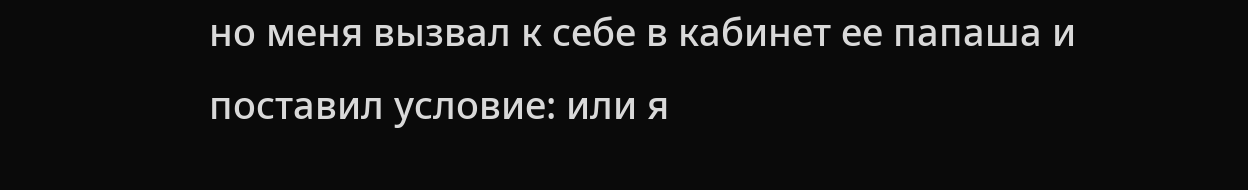но меня вызвал к себе в кабинет ее папаша и поставил условие: или я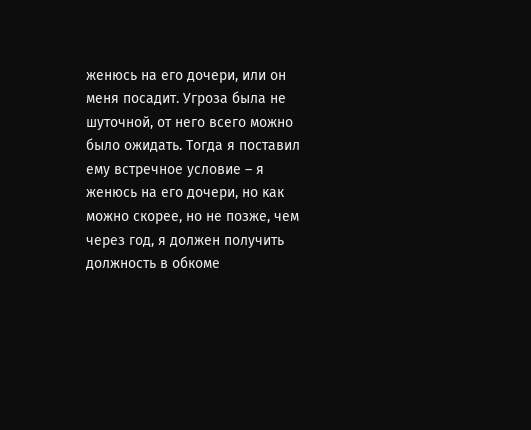женюсь на его дочери, или он меня посадит. Угроза была не шуточной, от него всего можно было ожидать. Тогда я поставил ему встречное условие – я женюсь на его дочери, но как можно скорее, но не позже, чем через год, я должен получить должность в обкоме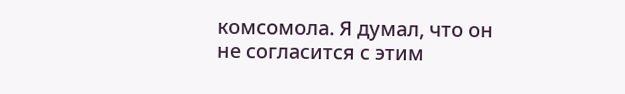комсомола. Я думал, что он не согласится с этим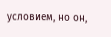условием, но он,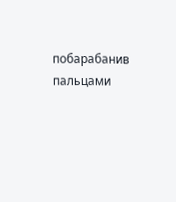побарабанив пальцами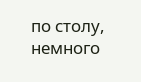по столу, немного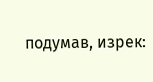подумав, изрек: